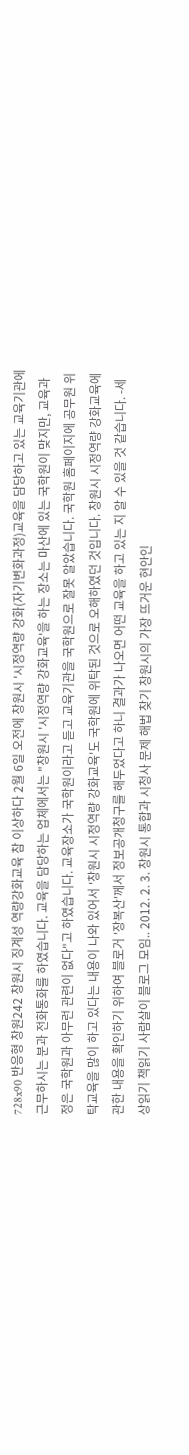728x90 반응형 창원242 창원시 징계성 역량강화교육 참 이상하다 2월 6일 오전에 창원시 '시정역량 강화(자기변화과정)교육을 담당하고 있는 교육기관에 근무하시는 분과 전화통화를 하였습니다. 교육을 담당하는 업체에서는 "창원시 '시정역량 강화교육'을 하는 장소는 마산에 있는 국학원이 맞지만, 교육과정은 국학원과 아무런 관련이 없다"고 하였습니다. 교육장소가 국학원이라고 듣고 교육기관을 국학원으로 잘못 알았습니다. 국학원 홈페이지에 공무원 위탁교육을 많이 하고 있다는 내용이 나와 있어서 '창원시 시정역량 강화교육'도 국학원에 위탁된 것으로 오해하였던 것입니다. 창원시 시정역량 강화교육에 관한 내용을 확인하기 위하여 블로거 '장복산'께서 정보공개청구를 해두었다고 하니 결과가 나오면 어떤 교육을 하고 있는 지 알 수 있을 것 같습니다. -세상읽기 책읽기 사람살이 블로그 모임.. 2012. 2. 3. 창원시 통합과 시청사 문제 해법 찾기 창원시의 가장 뜨거운 현안인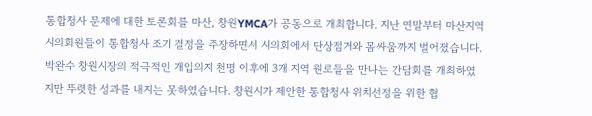통합청사 문제에 대한 토론회를 마산, 창원YMCA가 공동으로 개최합니다. 지난 연말부터 마산지역 시의회원들이 통합청사 조기 결정을 주장하면서 시의회에서 단상점거와 몸싸움까지 벌어졌습니다. 박완수 창원시장의 적극적인 개입의지 천명 이후에 3개 지역 원로들을 만나는 간담회를 개최하였지만 뚜렷한 성과를 내지는 못하였습니다. 창원시가 제안한 통합청사 위치선정을 위한 협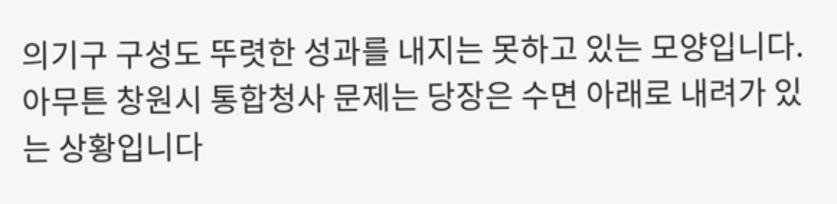의기구 구성도 뚜렷한 성과를 내지는 못하고 있는 모양입니다. 아무튼 창원시 통합청사 문제는 당장은 수면 아래로 내려가 있는 상황입니다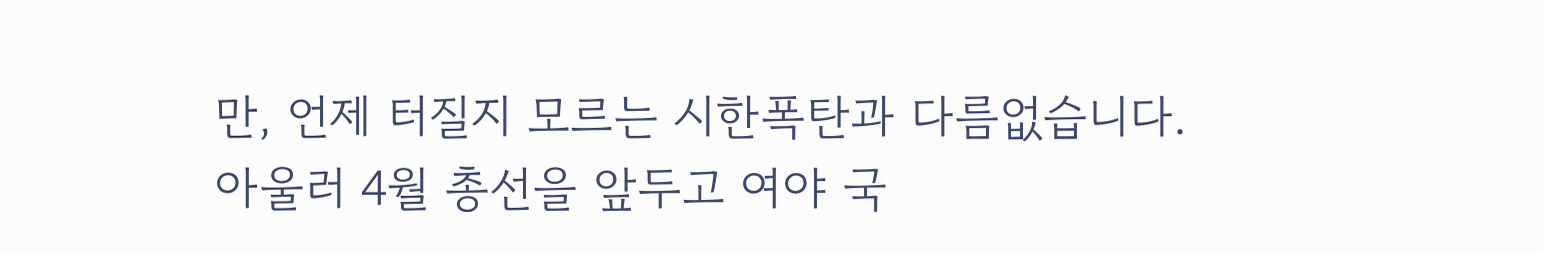만, 언제 터질지 모르는 시한폭탄과 다름없습니다. 아울러 4월 총선을 앞두고 여야 국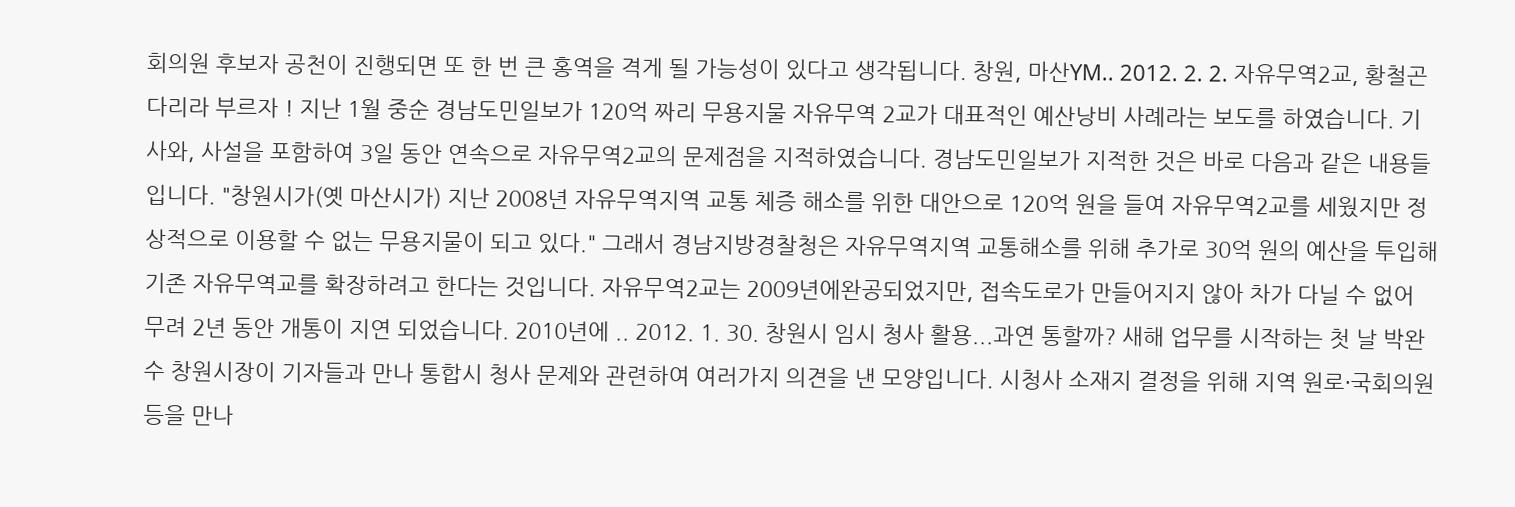회의원 후보자 공천이 진행되면 또 한 번 큰 홍역을 격게 될 가능성이 있다고 생각됩니다. 창원, 마산YM.. 2012. 2. 2. 자유무역2교, 황철곤 다리라 부르자 ! 지난 1월 중순 경남도민일보가 120억 짜리 무용지물 자유무역 2교가 대표적인 예산낭비 사례라는 보도를 하였습니다. 기사와, 사설을 포함하여 3일 동안 연속으로 자유무역2교의 문제점을 지적하였습니다. 경남도민일보가 지적한 것은 바로 다음과 같은 내용들입니다. "창원시가(옛 마산시가) 지난 2008년 자유무역지역 교통 체증 해소를 위한 대안으로 120억 원을 들여 자유무역2교를 세웠지만 정상적으로 이용할 수 없는 무용지물이 되고 있다." 그래서 경남지방경찰청은 자유무역지역 교통해소를 위해 추가로 30억 원의 예산을 투입해 기존 자유무역교를 확장하려고 한다는 것입니다. 자유무역2교는 2009년에완공되었지만, 접속도로가 만들어지지 않아 차가 다닐 수 없어 무려 2년 동안 개통이 지연 되었습니다. 2010년에 .. 2012. 1. 30. 창원시 임시 청사 활용...과연 통할까? 새해 업무를 시작하는 첫 날 박완수 창원시장이 기자들과 만나 통합시 청사 문제와 관련하여 여러가지 의견을 낸 모양입니다. 시청사 소재지 결정을 위해 지역 원로·국회의원 등을 만나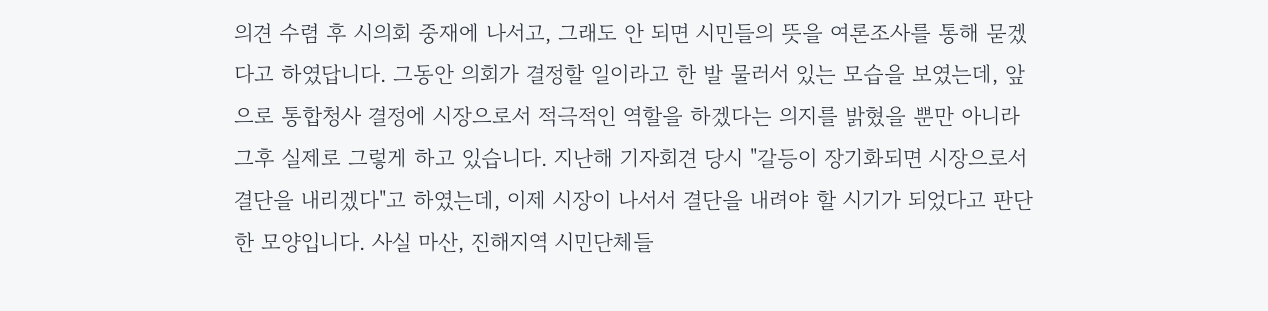의견 수렴 후 시의회 중재에 나서고, 그래도 안 되면 시민들의 뜻을 여론조사를 통해 묻겠다고 하였답니다. 그동안 의회가 결정할 일이라고 한 발 물러서 있는 모습을 보였는데, 앞으로 통합청사 결정에 시장으로서 적극적인 역할을 하겠다는 의지를 밝혔을 뿐만 아니라 그후 실제로 그렇게 하고 있습니다. 지난해 기자회견 당시 "갈등이 장기화되면 시장으로서 결단을 내리겠다"고 하였는데, 이제 시장이 나서서 결단을 내려야 할 시기가 되었다고 판단한 모양입니다. 사실 마산, 진해지역 시민단체들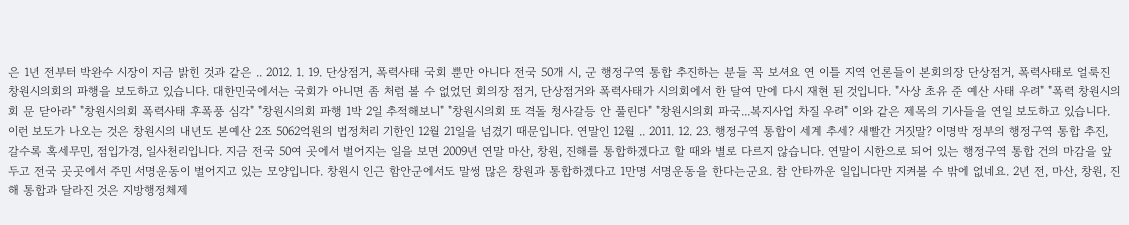은 1년 전부터 박완수 시장이 지금 밝힌 것과 같은 .. 2012. 1. 19. 단상점거, 폭력사태 국회 뿐만 아니다 전국 50개 시, 군 행정구역 통합 추진하는 분들 꼭 보셔요 연 이틀 지역 언론들이 본회의장 단상점거, 폭력사태로 얼룩진 창원시의회의 파행을 보도하고 있습니다. 대한민국에서는 국회가 아니면 좀 처럼 볼 수 없었던 회의장 점거, 단상점거와 폭력사태가 시의회에서 한 달여 만에 다시 재현 된 것입니다. "사상 초유 준 예산 사태 우려" "폭력 창원시의회 문 닫아라" "창원시의회 폭력사태 후폭풍 심각" "창원시의회 파행 1박 2일 추적해보니" "창원시의회 또 격돌 청사갈등 안 풀린다" "창원시의회 파국...복지사업 차질 우려" 이와 같은 제목의 기사들을 연일 보도하고 있습니다. 이런 보도가 나오는 것은 창원시의 내년도 본예산 2조 5062억원의 법정처리 기한인 12월 21일을 넘겼기 때문입니다. 연말인 12월 .. 2011. 12. 23. 행정구역 통합이 세계 추세? 새빨간 거짓말? 이명박 정부의 행정구역 통합 추진, 갈수록 혹세무민, 점입가경, 일사천리입니다. 지금 전국 50여 곳에서 벌어지는 일을 보면 2009년 연말 마산, 창원, 진해를 통합하겠다고 할 때와 별로 다르지 않습니다. 연말이 시한으로 되어 있는 행정구역 통합 건의 마감을 앞두고 전국 곳곳에서 주민 서명운동이 벌어지고 있는 모양입니다. 창원시 인근 함안군에서도 말썽 많은 창원과 통합하겠다고 1만명 서명운동을 한다는군요. 참 안타까운 일입니다만 지켜볼 수 밖에 없네요. 2년 전, 마산, 창원, 진해 통합과 달라진 것은 지방행정체제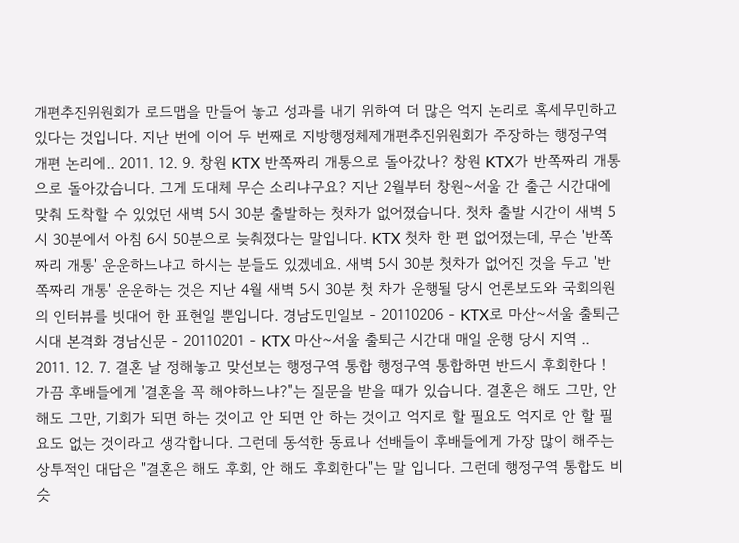개편추진위원회가 로드맵을 만들어 놓고 성과를 내기 위하여 더 많은 억지 논리로 혹세무민하고 있다는 것입니다. 지난 번에 이어 두 번째로 지방행정체제개편추진위원회가 주장하는 행정구역 개편 논리에.. 2011. 12. 9. 창원 KTX 반쪽짜리 개통으로 돌아갔나? 창원 KTX가 반쪽짜리 개통으로 돌아갔습니다. 그게 도대체 무슨 소리냐구요? 지난 2월부터 창원~서울 간 출근 시간대에 맞춰 도착할 수 있었던 새벽 5시 30분 출발하는 첫차가 없어졌습니다. 첫차 출발 시간이 새벽 5시 30분에서 아침 6시 50분으로 늦춰졌다는 말입니다. KTX 첫차 한 편 없어졌는데, 무슨 '반쪽짜리 개통' 운운하느냐고 하시는 분들도 있겠네요. 새벽 5시 30분 첫차가 없어진 것을 두고 '반쪽짜리 개통' 운운하는 것은 지난 4월 새벽 5시 30분 첫 차가 운행될 당시 언론보도와 국회의원의 인터뷰를 빗대어 한 표현일 뿐입니다. 경남도민일보 - 20110206 - KTX로 마산~서울 출퇴근 시대 본격화 경남신문 - 20110201 - KTX 마산~서울 출퇴근 시간대 매일 운행 당시 지역 .. 2011. 12. 7. 결혼 날 정해놓고 맞선보는 행정구역 통합 행정구역 통합하면 반드시 후회한다 ! 가끔 후배들에게 '결혼을 꼭 해야하느냐?"는 질문을 받을 때가 있습니다. 결혼은 해도 그만, 안 해도 그만, 기회가 되면 하는 것이고 안 되면 안 하는 것이고 억지로 할 필요도 억지로 안 할 필요도 없는 것이라고 생각합니다. 그런데 동석한 동료나 선배들이 후배들에게 가장 많이 해주는 상투적인 대답은 "결혼은 해도 후회, 안 해도 후회한다"는 말 입니다. 그런데 행정구역 통합도 비슷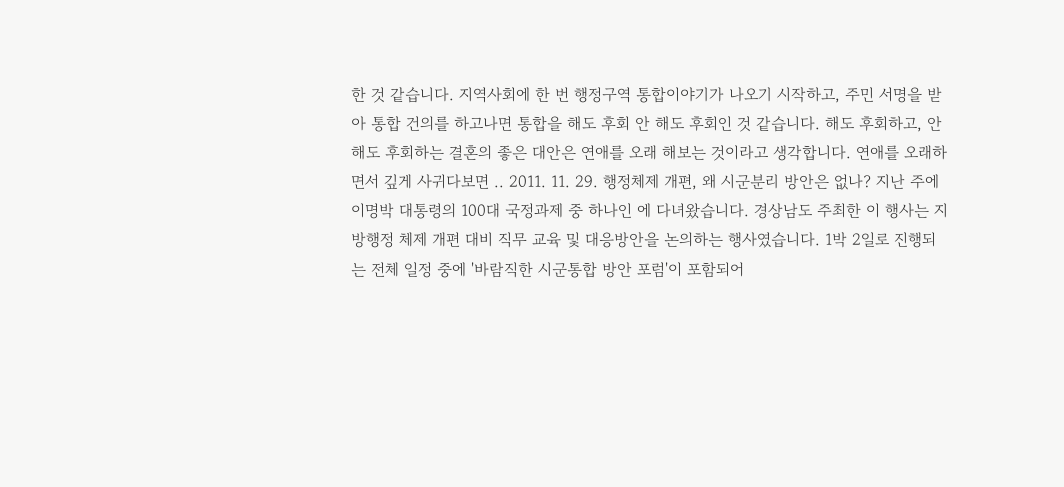한 것 같습니다. 지역사회에 한 번 행정구역 통합이야기가 나오기 시작하고, 주민 서명을 받아 통합 건의를 하고나면 통합을 해도 후회 안 해도 후회인 것 같습니다. 해도 후회하고, 안 해도 후회하는 결혼의 좋은 대안은 연애를 오래 해보는 것이라고 생각합니다. 연애를 오래하면서 깊게 사귀다보면 .. 2011. 11. 29. 행정체제 개편, 왜 시군분리 방안은 없나? 지난 주에 이명박 대통령의 100대 국정과제 중 하나인 에 다녀왔습니다. 경상남도 주최한 이 행사는 지방행정 체제 개편 대비 직무 교육 및 대응방안을 논의하는 행사였습니다. 1박 2일로 진행되는 전체 일정 중에 '바람직한 시군통합 방안 포럼'이 포함되어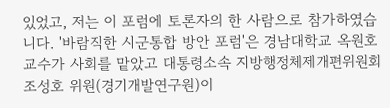있었고, 저는 이 포럼에 토론자의 한 사람으로 참가하였습니다. '바람직한 시군통합 방안 포럼'은 경남대학교 옥원호 교수가 사회를 맡았고 대통령소속 지방행정체제개편위원회 조성호 위원(경기개발연구원)이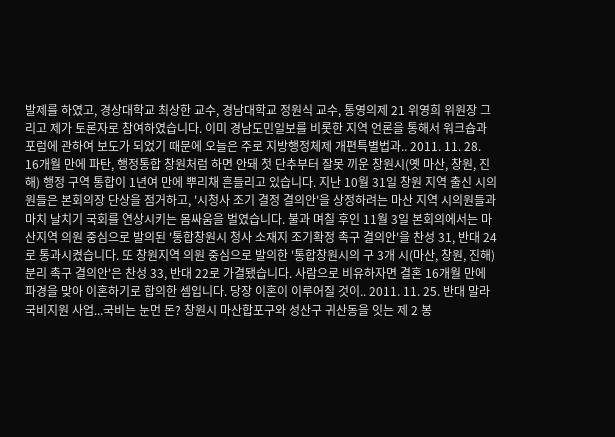발제를 하였고, 경상대학교 최상한 교수, 경남대학교 정원식 교수, 통영의제 21 위영희 위원장 그리고 제가 토론자로 참여하였습니다. 이미 경남도민일보를 비롯한 지역 언론을 통해서 워크숍과 포럼에 관하여 보도가 되었기 때문에 오늘은 주로 지방행정체제 개편특별법과.. 2011. 11. 28. 16개월 만에 파탄, 행정통합 창원처럼 하면 안돼 첫 단추부터 잘못 끼운 창원시(옛 마산, 창원, 진해) 행정 구역 통합이 1년여 만에 뿌리채 흔들리고 있습니다. 지난 10월 31일 창원 지역 출신 시의원들은 본회의장 단상을 점거하고, '시청사 조기 결정 결의안'을 상정하려는 마산 지역 시의원들과 마치 날치기 국회를 연상시키는 몸싸움을 벌였습니다. 불과 며칠 후인 11월 3일 본회의에서는 마산지역 의원 중심으로 발의된 '통합창원시 청사 소재지 조기확정 촉구 결의안'을 찬성 31, 반대 24로 통과시켰습니다. 또 창원지역 의원 중심으로 발의한 '통합창원시의 구 3개 시(마산, 창원, 진해) 분리 촉구 결의안'은 찬성 33, 반대 22로 가결됐습니다. 사람으로 비유하자면 결혼 16개월 만에 파경을 맞아 이혼하기로 합의한 셈입니다. 당장 이혼이 이루어질 것이.. 2011. 11. 25. 반대 말라 국비지원 사업...국비는 눈먼 돈? 창원시 마산합포구와 성산구 귀산동을 잇는 제 2 봉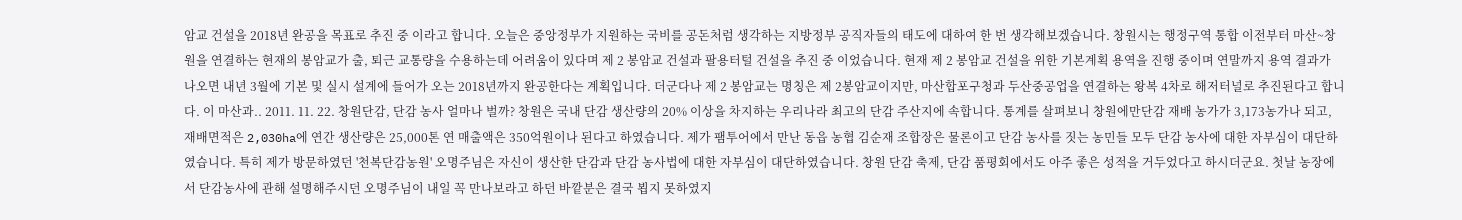암교 건설을 2018년 완공을 목표로 추진 중 이라고 합니다. 오늘은 중앙정부가 지원하는 국비를 공돈처럼 생각하는 지방정부 공직자들의 태도에 대하여 한 번 생각해보겠습니다. 창원시는 행정구역 통합 이전부터 마산~창원을 연결하는 현재의 봉암교가 출, 퇴근 교통량을 수용하는데 어려움이 있다며 제 2 봉암교 건설과 팔용터털 건설을 추진 중 이었습니다. 현재 제 2 봉암교 건설을 위한 기본계획 용역을 진행 중이며 연말까지 용역 결과가 나오면 내년 3월에 기본 및 실시 설계에 들어가 오는 2018년까지 완공한다는 계획입니다. 더군다나 제 2 봉암교는 명칭은 제 2봉암교이지만, 마산합포구청과 두산중공업을 연결하는 왕복 4차로 해저터널로 추진된다고 합니다. 이 마산과.. 2011. 11. 22. 창원단감, 단감 농사 얼마나 벌까? 창원은 국내 단감 생산량의 20% 이상을 차지하는 우리나라 최고의 단감 주산지에 속합니다. 통계를 살펴보니 창원에만단감 재배 농가가 3,173농가나 되고, 재배면적은 2,030ha에 연간 생산량은 25,000톤 연 매출액은 350억원이나 된다고 하였습니다. 제가 팸투어에서 만난 동읍 농협 김순재 조합장은 물론이고 단감 농사를 짓는 농민들 모두 단감 농사에 대한 자부심이 대단하였습니다. 특히 제가 방문하였던 '천복단감농원' 오명주님은 자신이 생산한 단감과 단감 농사법에 대한 자부심이 대단하였습니다. 창원 단감 축제, 단감 품평회에서도 아주 좋은 성적을 거두었다고 하시더군요. 첫날 농장에서 단감농사에 관해 설명해주시던 오명주님이 내일 꼭 만나보라고 하던 바깥분은 결국 뵙지 못하였지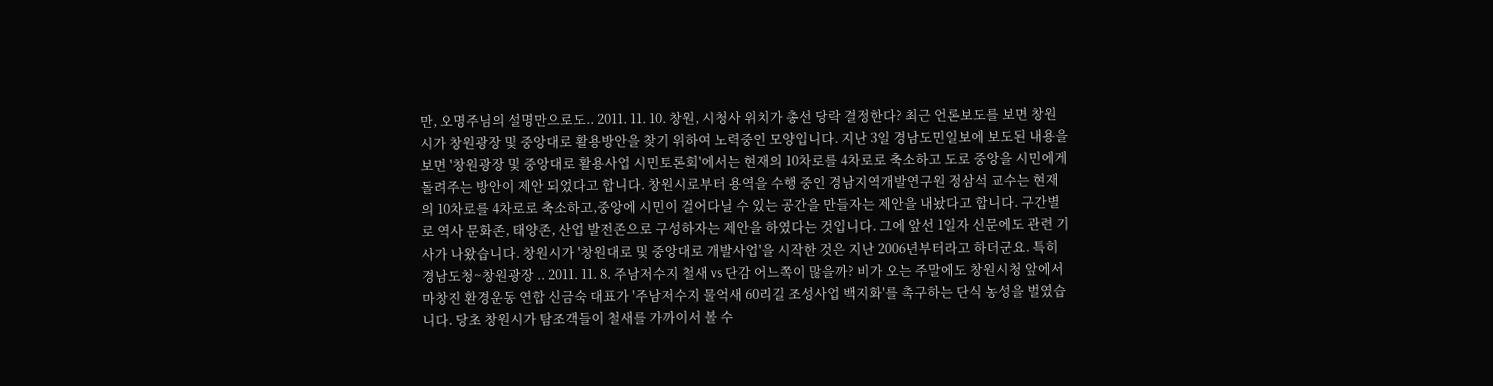만, 오명주님의 설명만으로도.. 2011. 11. 10. 창원, 시청사 위치가 총선 당락 결정한다? 최근 언론보도를 보면 창원시가 창원광장 및 중앙대로 활용방안을 찾기 위하여 노력중인 모양입니다. 지난 3일 경남도민일보에 보도된 내용을 보면 '창원광장 및 중앙대로 활용사업 시민토론회'에서는 현재의 10차로를 4차로로 축소하고 도로 중앙을 시민에게 돌려주는 방안이 제안 되었다고 합니다. 창원시로부터 용역을 수행 중인 경남지역개발연구원 정삼석 교수는 현재의 10차로를 4차로로 축소하고,중앙에 시민이 걸어다닐 수 있는 공간을 만들자는 제안을 내놨다고 합니다. 구간별로 역사 문화존, 태양존, 산업 발전존으로 구성하자는 제안을 하였다는 것입니다. 그에 앞선 1일자 신문에도 관련 기사가 나왔습니다. 창원시가 '창원대로 및 중앙대로 개발사업'을 시작한 것은 지난 2006년부터라고 하더군요. 특히 경남도청~창원광장 .. 2011. 11. 8. 주남저수지 철새 vs 단감 어느쪽이 많을까? 비가 오는 주말에도 창원시청 앞에서 마창진 환경운동 연합 신금숙 대표가 '주남저수지 물억새 60리길 조성사업 백지화'를 촉구하는 단식 농성을 벌였습니다. 당초 창원시가 탐조객들이 철새를 가까이서 볼 수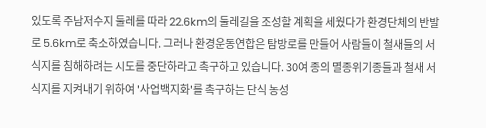있도록 주남저수지 둘레를 따라 22.6km의 둘레길을 조성할 계획을 세웠다가 환경단체의 반발로 5.6km로 축소하였습니다. 그러나 환경운동연합은 탐방로를 만들어 사람들이 철새들의 서식지를 침해하려는 시도를 중단하라고 촉구하고 있습니다. 30여 종의 멸종위기종들과 철새 서식지를 지켜내기 위하여 '사업백지화'를 촉구하는 단식 농성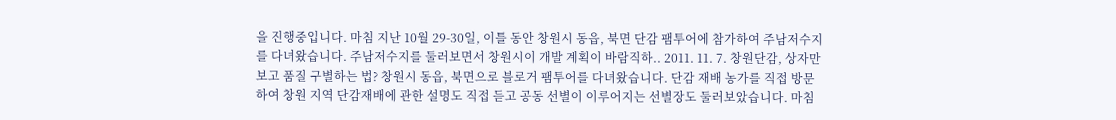을 진행중입니다. 마침 지난 10월 29-30일, 이틀 동안 창원시 동읍, 북면 단감 팸투어에 참가하여 주남저수지를 다녀왔습니다. 주남저수지를 둘러보면서 창원시이 개발 계획이 바람직하.. 2011. 11. 7. 창원단감, 상자만 보고 품질 구별하는 법? 창원시 동읍, 북면으로 블로거 팸투어를 다녀왔습니다. 단감 재배 농가를 직접 방문하여 창원 지역 단감재배에 관한 설명도 직접 듣고 공동 선별이 이루어지는 선별장도 둘러보았습니다. 마침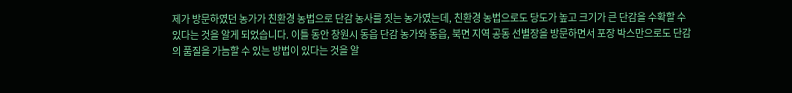제가 방문하였던 농가가 친환경 농법으로 단감 농사를 짓는 농가였는데, 친환경 농법으로도 당도가 높고 크기가 큰 단감을 수확할 수 있다는 것을 알게 되었습니다. 이틀 동안 창원시 동읍 단감 농가와 동읍, 북면 지역 공동 선별장을 방문하면서 포장 박스만으로도 단감의 품질을 가늠할 수 있는 방법이 있다는 것을 알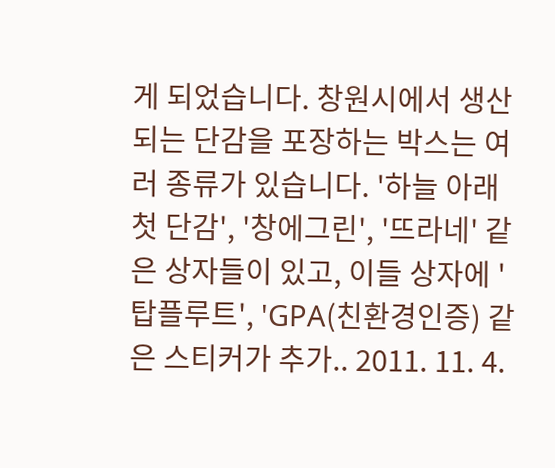게 되었습니다. 창원시에서 생산되는 단감을 포장하는 박스는 여러 종류가 있습니다. '하늘 아래 첫 단감', '창에그린', '뜨라네' 같은 상자들이 있고, 이들 상자에 '탑플루트', 'GPA(친환경인증) 같은 스티커가 추가.. 2011. 11. 4.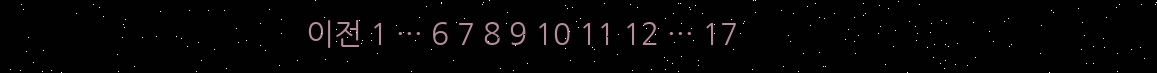이전 1 ··· 6 7 8 9 10 11 12 ··· 17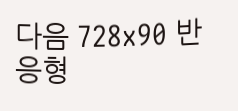다음 728x90 반응형